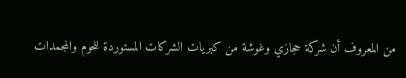من المعروف أن شركة حجازي وغوشة من كبريات الشركات المستوردة للحوم والمجمدات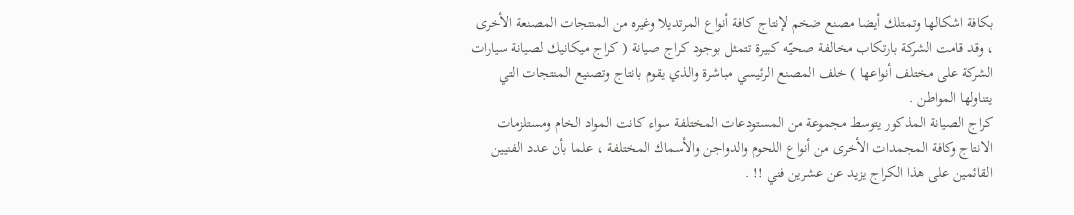بكافة اشكالها وتمتلك أيضا مصنع ضخم لإنتاج كافة أنواع المرتديلا وغيره من المنتجات المصنعة الأخرى ، وقد قامت الشركة بارتكاب مخالفة صحيّه كبيرة تتمثل بوجود كراج صيانة ( كراج ميكانيك لصيانة سيارات الشركة على مختلف أنواعها ) خلف المصنع الرئيسي مباشرة والذي يقوم بانتاج وتصنيع المنتجات التي يتناولها المواطن .
كراج الصيانة المذكور يتوسط مجموعة من المستودعات المختلفة سواء كانت المواد الخام ومستلزمات الانتاج وكافة المجمدات الأخرى من أنواع اللحوم والدواجن والأسماك المختلفة ، علما بأن عدد الفنيين القائمين على هذا الكراج يزيد عن عشرين فني !! .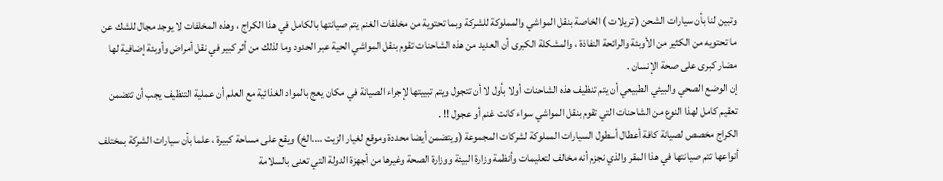وتبين لنا بأن سيارات الشحن ( تريلات ) الخاصة بنقل المواشي والمملوكة للشركة وبما تحتوية من مخلفات الغنم يتم صيانتها بالكامل في هذا الكراج ، وهذه المخلفات لا يوجد مجال للشك عن ما تحتويه من الكثير من الأوبئة والرائحة النفاذة ، والمشكلة الكبرى أن العديد من هذه الشاحنات تقوم بنقل المواشي الحية عبر الحدود وما لذلك من أثر كبير في نقل أمراض وأوبئة إضافية لها مضار كبرى على صحة الإنسان .
إن الوضع الصحي والبيئي الطبيعي أن يتم تنظيف هذه الشاحنات أولا بأول لا أن تتجول ويتم تبييتها لإجراء الصيانة في مكان يعج بالمواد الغذائية مع العلم أن عملية التنظيف يجب أن تتضمن تعقيم كامل لهذا النوع من الشاحنات التي تقوم بنقل المواشي سواء كانت غنم أو عجول !! .
الكراج مخصص لصيانة كافة أعطال أسطول السيارات المملوكة لشركات المجموعة (ويتضمن أيضا محددة وموقع لغيار الزيت ….الخ) ويقع على مساحة كبيرة ، علما بأن سيارات الشركة بمختلف أنواعها تتم صيانتها في هذا المقر والذي نجزم أنه مخالف لتعليمات وأنظمة وزارة البيئة ووزارة الصحة وغيرها من أجهزة الدولة التي تعنى بالسلامة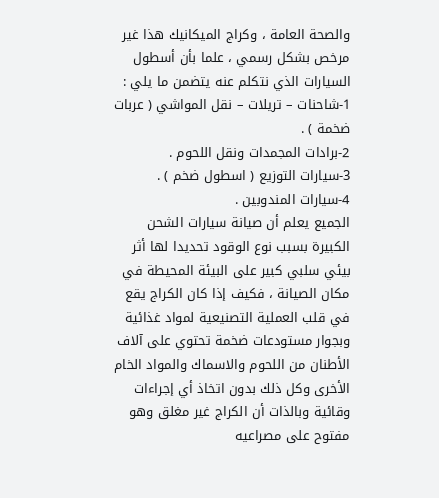والصحة العامة ، وكراج الميكانيك هذا غير مرخص بشكل رسمي ، علما بأن أسطول السيارات الذي نتكلم عنه يتضمن ما يلي :
1-شاحنات – تريلات – نقل المواشي ( عربات ضخمة ) .
2-برادات المجمدات ونقل اللحوم .
3-سيارات التوزيع ( اسطول ضخم ) .
4-سيارات المندوبين .
الجميع يعلم أن صيانة سيارات الشحن الكبيرة بسبب نوع الوقود تحديدا لها أثر بيئي سلبي كبير على البيئة المحيطة في مكان الصيانة ، فكيف إذا كان الكراج يقع في قلب العملية التصنيعية لمواد غذائية وبجوار مستودعات ضخمة تحتوي على آلاف الأطنان من اللحوم والاسماك والمواد الخام الأخرى وكل ذلك بدون اتخاذ أي إجراءات وقائية وبالذات أن الكراج غير مغلق وهو مفتوح على مصراعيه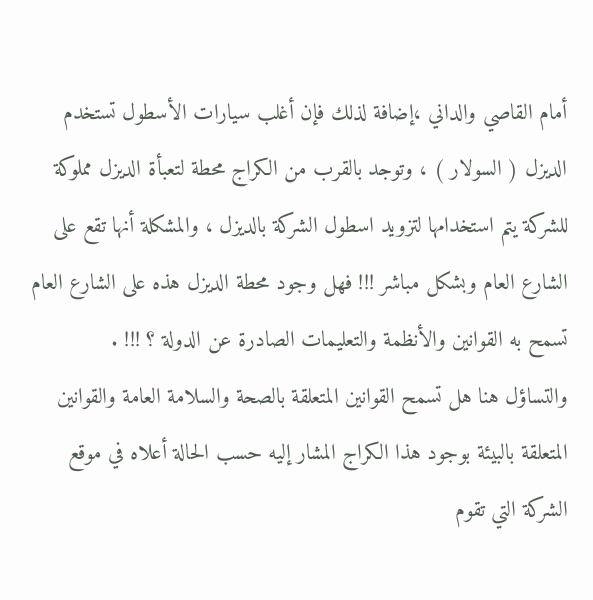أمام القاصي والداني ،إضافة لذلك فإن أغلب سيارات الأسطول تستخدم الديزل ( السولار ) ، وتوجد بالقرب من الكراج محطة لتعبأة الديزل مملوكة للشركة يتم استخدامها لتزويد اسطول الشركة بالديزل ، والمشكلة أنها تقع على الشارع العام وبشكل مباشر !!! فهل وجود محطة الديزل هذه على الشارع العام تسمح به القوانين والأنظمة والتعليمات الصادرة عن الدولة ؟ !!! .
والتساؤل هنا هل تسمح القوانين المتعلقة بالصحة والسلامة العامة والقوانين المتعلقة بالبيئة بوجود هذا الكراج المشار إليه حسب الحالة أعلاه في موقع الشركة التي تقوم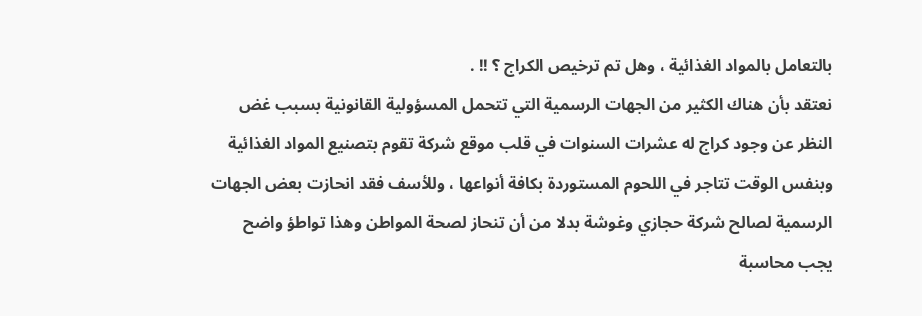بالتعامل بالمواد الغذائية ، وهل تم ترخيص الكراج ؟ !! .
نعتقد بأن هناك الكثير من الجهات الرسمية التي تتحمل المسؤولية القانونية بسبب غض النظر عن وجود كراج له عشرات السنوات في قلب موقع شركة تقوم بتصنيع المواد الغذائية وبنفس الوقت تتاجر في اللحوم المستوردة بكافة أنواعها ، وللأسف فقد انحازت بعض الجهات الرسمية لصالح شركة حجازي وغوشة بدلا من أن تنحاز لصحة المواطن وهذا تواطؤ واضح يجب محاسبة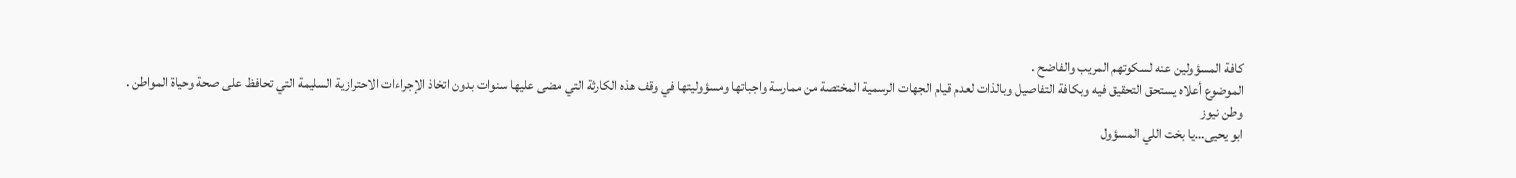كافة المسؤولين عنه لسكوتهم المريب والفاضح .
الموضوع أعلاه يستحق التحقيق فيه وبكافة التفاصيل وبالذات لعدم قيام الجهات الرسمية المختصة من ممارسة واجباتها ومسؤوليتها في وقف هذه الكارثة التي مضى عليها سنوات بدون اتخاذ الإجراءات الاحترازية السليمة التي تحافظ على صحة وحياة المواطن .
وطن نيوز
ابو يحيى…يا بخت اللي المسؤول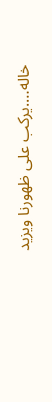خاله….يركب على ظهورنا ويزيد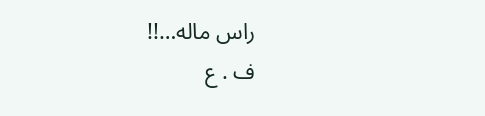راس ماله…!!
ف . ع